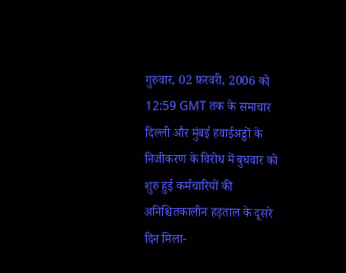गुरुवार, 02 फ़रवरी, 2006 को 12:59 GMT तक के समाचार
दिल्ली और मुंबई हवाईअड्डों के निजीकरण के विरोध में बुधवार को शुरु हुई कर्मचारियों की अनिश्चितकालीन हड़ताल के दूसरे दिन मिला-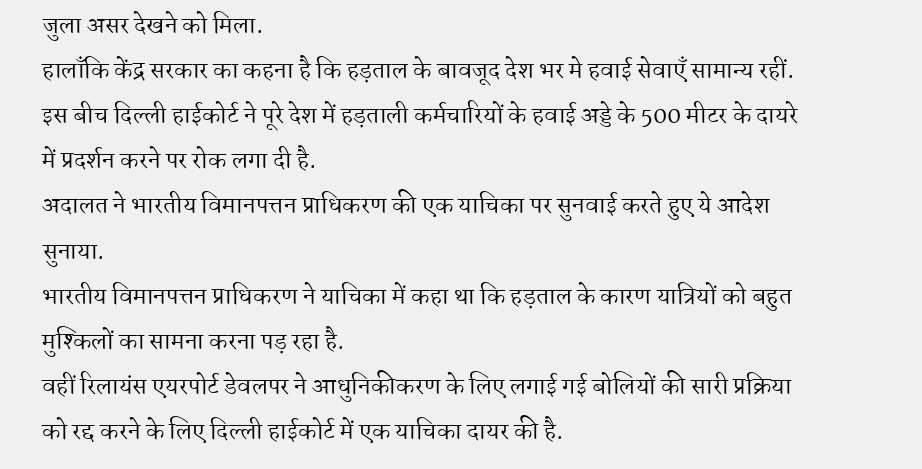जुला असर देखने को मिला.
हालाँकि केंद्र सरकार का कहना है कि हड़ताल के बावजूद देश भर मे हवाई सेवाएँ सामान्य रहीं.
इस बीच दिल्ली हाईकोर्ट ने पूरे देश में हड़ताली कर्मचारियों के हवाई अड्डे के 500 मीटर के दायरे में प्रदर्शन करने पर रोक लगा दी है.
अदालत ने भारतीय विमानपत्तन प्राधिकरण की एक याचिका पर सुनवाई करते हुए ये आदेश सुनाया.
भारतीय विमानपत्तन प्राधिकरण ने याचिका में कहा था कि हड़ताल के कारण यात्रियों को बहुत मुश्किलों का सामना करना पड़ रहा है.
वहीं रिलायंस एयरपोर्ट डेवलपर ने आधुनिकीकरण के लिए लगाई गई बोलियों की सारी प्रक्रिया को रद्द करने के लिए दिल्ली हाईकोर्ट में एक याचिका दायर की है.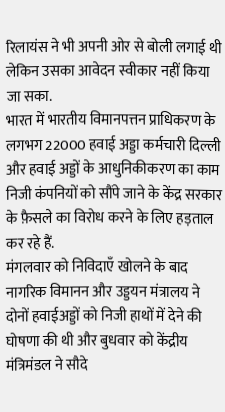रिलायंस ने भी अपनी ओर से बोली लगाई थी लेकिन उसका आवेदन स्वीकार नहीं किया जा सका.
भारत में भारतीय विमानपत्तन प्राधिकरण के लगभग 22000 हवाई अड्डा कर्मचारी दिल्ली और हवाई अड्डों के आधुनिकीकरण का काम निजी कंपनियों को सौंपे जाने के केंद्र सरकार के फ़ैसले का विरोध करने के लिए हड़ताल कर रहे हैं.
मंगलवार को निविदाएँ खोलने के बाद नागरिक विमानन और उड्डयन मंत्रालय ने दोनों हवाईअड्डों को निजी हाथों में देने की घोषणा की थी और बुधवार को केंद्रीय मंत्रिमंडल ने सौदे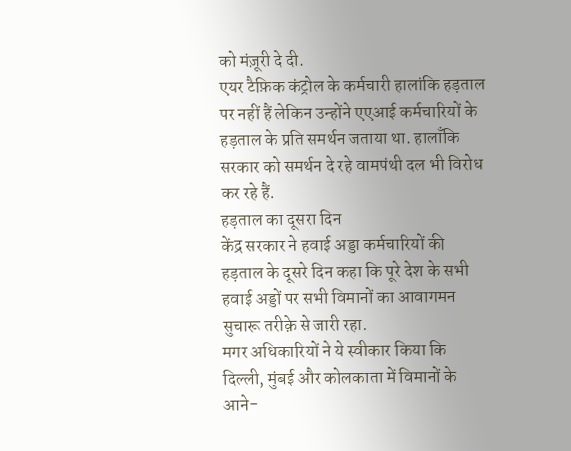को मंज़ूरी दे दी.
एयर टैफ़िक कंट्रोल के कर्मचारी हालांकि हड़ताल पर नहीं हैं लेकिन उन्होंने एएआई कर्मचारियों के हड़ताल के प्रति समर्थन जताया था. हालाँकि सरकार को समर्थन दे रहे वामपंथी दल भी विरोध कर रहे हैं.
हड़ताल का दूसरा दिन
केंद्र सरकार ने हवाई अड्डा कर्मचारियों की हड़ताल के दूसरे दिन कहा कि पूरे देश के सभी हवाई अड्डों पर सभी विमानों का आवागमन सुचारू तरीक़े से जारी रहा.
मगर अधिकारियों ने ये स्वीकार किया कि दिल्ली, मुंबई और कोलकाता में विमानों के आने-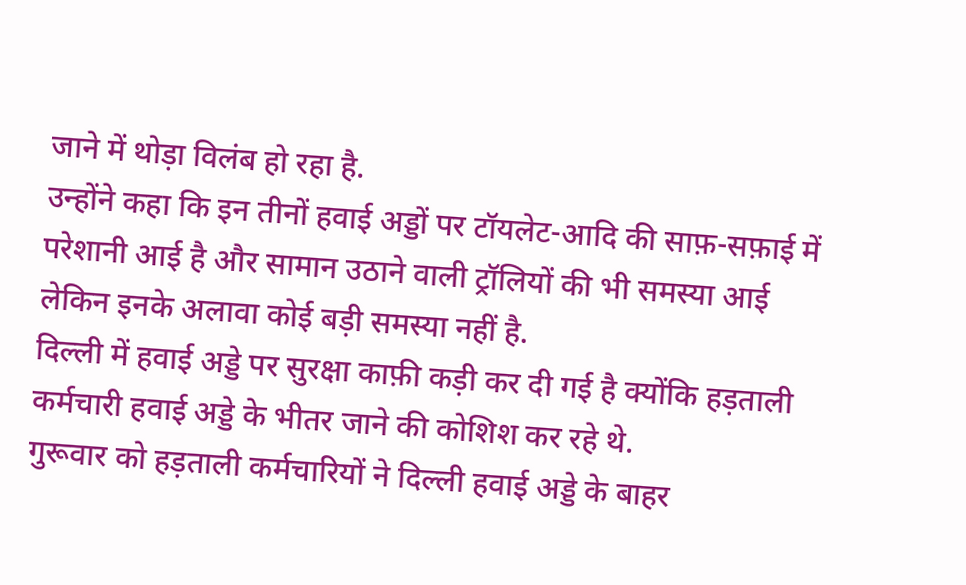जाने में थोड़ा विलंब हो रहा है.
उन्होंने कहा कि इन तीनों हवाई अड्डों पर टॉयलेट-आदि की साफ़-सफ़ाई में परेशानी आई है और सामान उठाने वाली ट्रॉलियों की भी समस्या आई लेकिन इनके अलावा कोई बड़ी समस्या नहीं है.
दिल्ली में हवाई अड्डे पर सुरक्षा काफ़ी कड़ी कर दी गई है क्योंकि हड़ताली कर्मचारी हवाई अड्डे के भीतर जाने की कोशिश कर रहे थे.
गुरूवार को हड़ताली कर्मचारियों ने दिल्ली हवाई अड्डे के बाहर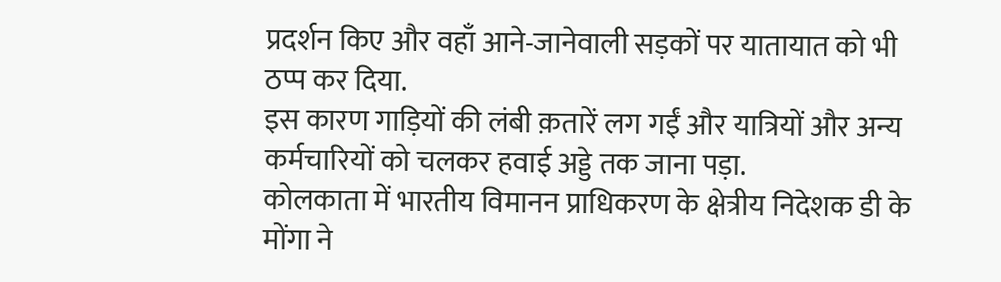प्रदर्शन किए और वहाँ आने-जानेवाली सड़कों पर यातायात को भी ठप्प कर दिया.
इस कारण गाड़ियों की लंबी क़तारें लग गईं और यात्रियों और अन्य कर्मचारियों को चलकर हवाई अड्डे तक जाना पड़ा.
कोलकाता में भारतीय विमानन प्राधिकरण के क्षेत्रीय निदेशक डी के मोंगा ने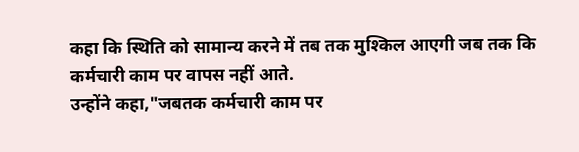कहा कि स्थिति को सामान्य करने में तब तक मुश्किल आएगी जब तक कि कर्मचारी काम पर वापस नहीं आते.
उन्होंने कहा,"जबतक कर्मचारी काम पर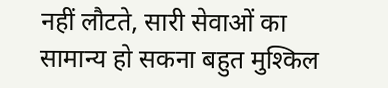नहीं लौटते, सारी सेवाओं का सामान्य हो सकना बहुत मुश्किल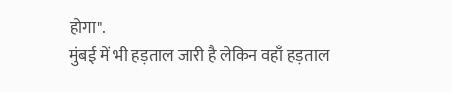होगा".
मुंबई में भी हड़ताल जारी है लेकिन वहाँ हड़ताल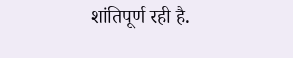शांतिपूर्ण रही है.